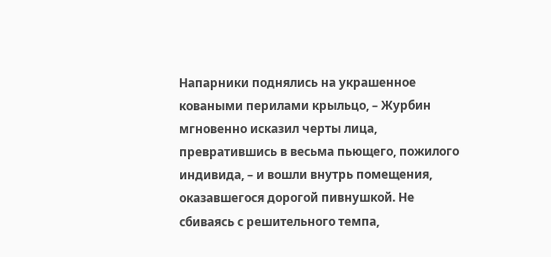Напарники поднялись на украшенное коваными перилами крыльцо, – Журбин мгновенно исказил черты лица, превратившись в весьма пьющего, пожилого индивида, – и вошли внутрь помещения, оказавшегося дорогой пивнушкой. Не сбиваясь с решительного темпа,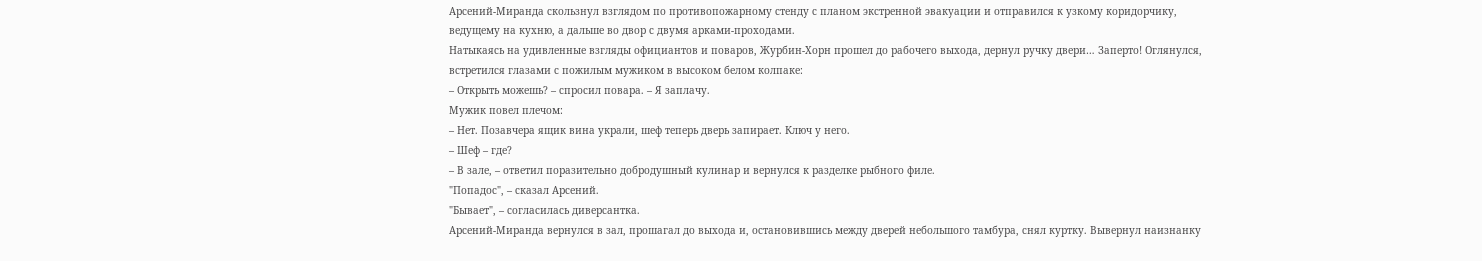Арсений-Миранда скользнул взглядом по противопожарному стенду с планом экстренной эвакуации и отправился к узкому коридорчику, ведущему на кухню, а дальше во двор с двумя арками-проходами.
Натыкаясь на удивленные взгляды официантов и поваров, Журбин-Хорн прошел до рабочего выхода, дернул ручку двери… Заперто! Оглянулся, встретился глазами с пожилым мужиком в высоком белом колпаке:
– Открыть можешь? – спросил повара. – Я заплачу.
Мужик повел плечом:
– Нет. Позавчера ящик вина украли, шеф теперь дверь запирает. Ключ у него.
– Шеф – где?
– В зале, – ответил поразительно добродушный кулинар и вернулся к разделке рыбного филе.
"Попадос", – сказал Арсений.
"Бывает", – согласилась диверсантка.
Арсений-Миранда вернулся в зал, прошагал до выхода и, остановившись между дверей небольшого тамбура, снял куртку. Вывернул наизнанку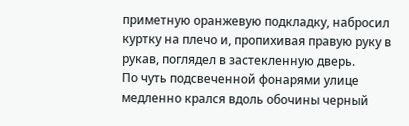приметную оранжевую подкладку, набросил куртку на плечо и, пропихивая правую руку в рукав, поглядел в застекленную дверь.
По чуть подсвеченной фонарями улице медленно крался вдоль обочины черный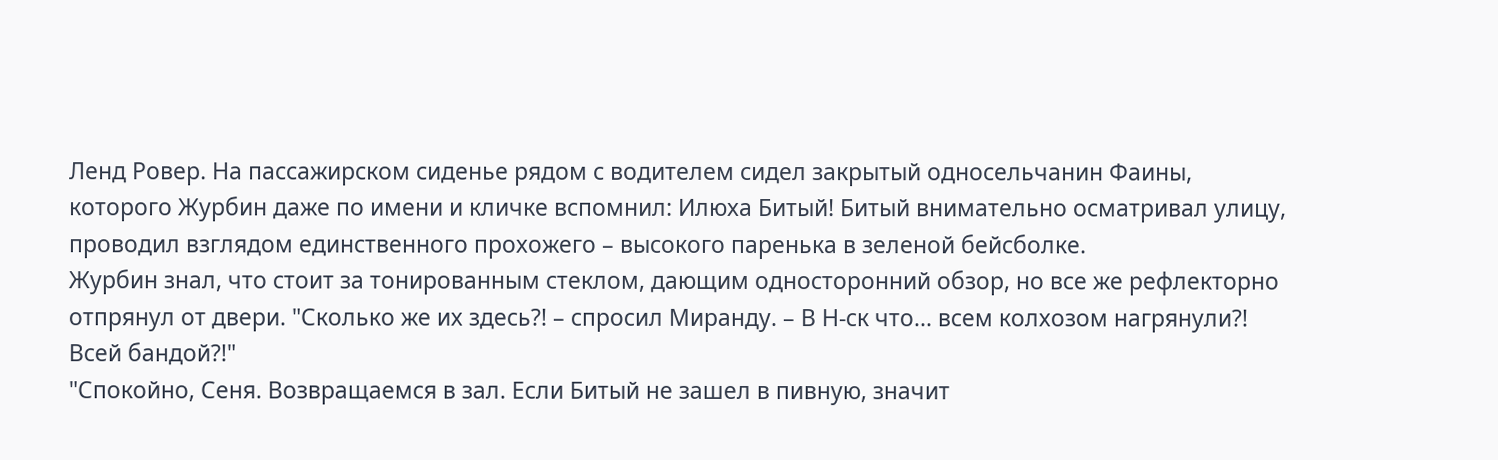Ленд Ровер. На пассажирском сиденье рядом с водителем сидел закрытый односельчанин Фаины, которого Журбин даже по имени и кличке вспомнил: Илюха Битый! Битый внимательно осматривал улицу, проводил взглядом единственного прохожего – высокого паренька в зеленой бейсболке.
Журбин знал, что стоит за тонированным стеклом, дающим односторонний обзор, но все же рефлекторно отпрянул от двери. "Сколько же их здесь?! – спросил Миранду. – В Н-ск что… всем колхозом нагрянули?! Всей бандой?!"
"Спокойно, Сеня. Возвращаемся в зал. Если Битый не зашел в пивную, значит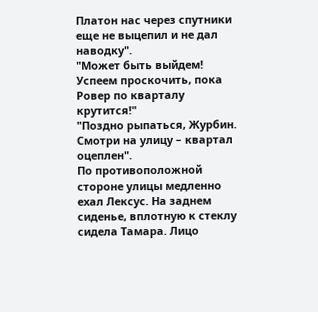Платон нас через спутники еще не выцепил и не дал наводку".
"Может быть выйдем! Успеем проскочить, пока Ровер по кварталу крутится!"
"Поздно рыпаться, Журбин. Смотри на улицу – квартал оцеплен".
По противоположной стороне улицы медленно ехал Лексус. На заднем сиденье, вплотную к стеклу сидела Тамара. Лицо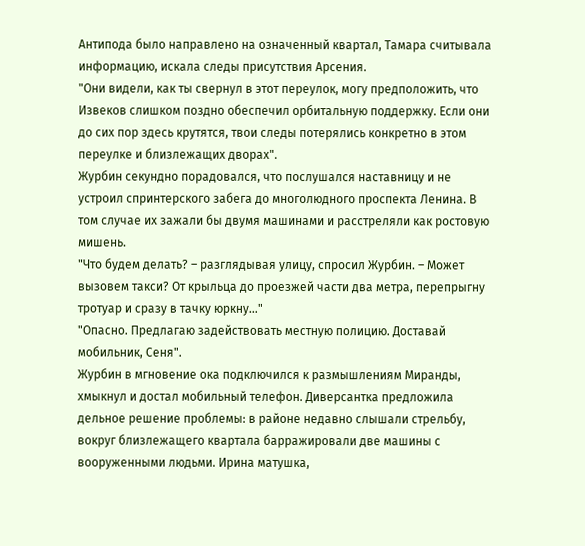Антипода было направлено на означенный квартал, Тамара считывала информацию, искала следы присутствия Арсения.
"Они видели, как ты свернул в этот переулок, могу предположить, что Извеков слишком поздно обеспечил орбитальную поддержку. Если они до сих пор здесь крутятся, твои следы потерялись конкретно в этом переулке и близлежащих дворах".
Журбин секундно порадовался, что послушался наставницу и не устроил спринтерского забега до многолюдного проспекта Ленина. В том случае их зажали бы двумя машинами и расстреляли как ростовую мишень.
"Что будем делать? – разглядывая улицу, спросил Журбин. – Может вызовем такси? От крыльца до проезжей части два метра, перепрыгну тротуар и сразу в тачку юркну…"
"Опасно. Предлагаю задействовать местную полицию. Доставай мобильник, Сеня".
Журбин в мгновение ока подключился к размышлениям Миранды, хмыкнул и достал мобильный телефон. Диверсантка предложила дельное решение проблемы: в районе недавно слышали стрельбу, вокруг близлежащего квартала барражировали две машины с вооруженными людьми. Ирина матушка,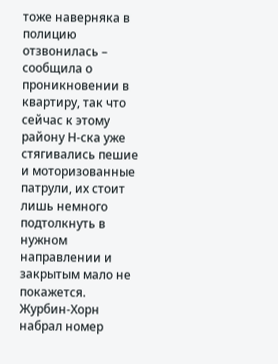тоже наверняка в полицию отзвонилась – сообщила о проникновении в квартиру, так что сейчас к этому району Н-ска уже стягивались пешие и моторизованные патрули, их стоит лишь немного подтолкнуть в нужном направлении и закрытым мало не покажется.
Журбин-Хорн набрал номер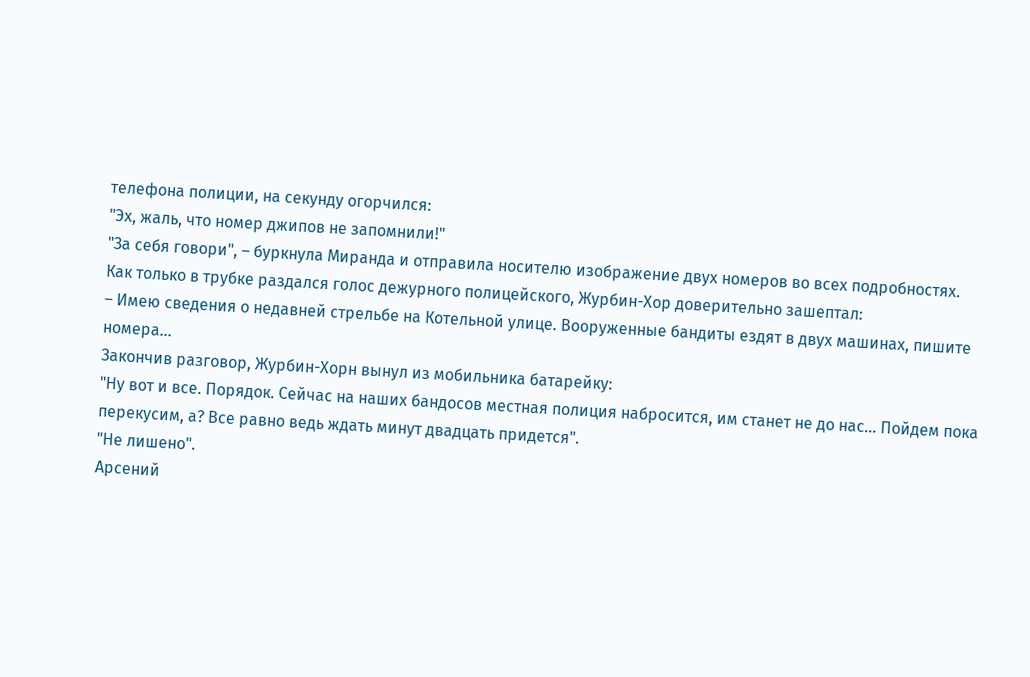телефона полиции, на секунду огорчился:
"Эх, жаль, что номер джипов не запомнили!"
"За себя говори", – буркнула Миранда и отправила носителю изображение двух номеров во всех подробностях.
Как только в трубке раздался голос дежурного полицейского, Журбин-Хор доверительно зашептал:
– Имею сведения о недавней стрельбе на Котельной улице. Вооруженные бандиты ездят в двух машинах, пишите номера…
Закончив разговор, Журбин-Хорн вынул из мобильника батарейку:
"Ну вот и все. Порядок. Сейчас на наших бандосов местная полиция набросится, им станет не до нас… Пойдем пока перекусим, а? Все равно ведь ждать минут двадцать придется".
"Не лишено".
Арсений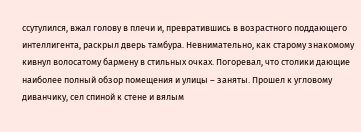ссутулился, вжал голову в плечи и, превратившись в возрастного поддающего интеллигента, раскрыл дверь тамбура. Невнимательно, как старому знакомому кивнул волосатому бармену в стильных очках. Погоревал, что столики дающие наиболее полный обзор помещения и улицы – заняты. Прошел к угловому диванчику, сел спиной к стене и вялым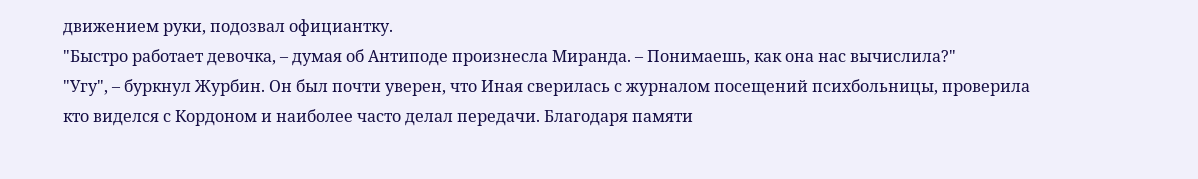движением руки, подозвал официантку.
"Быстро работает девочка, – думая об Антиподе произнесла Миранда. – Понимаешь, как она нас вычислила?"
"Угу", – буркнул Журбин. Он был почти уверен, что Иная сверилась с журналом посещений психбольницы, проверила кто виделся с Кордоном и наиболее часто делал передачи. Благодаря памяти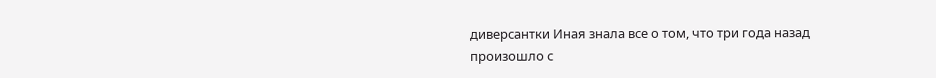диверсантки Иная знала все о том, что три года назад произошло с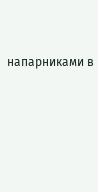напарниками в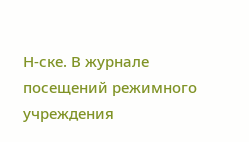Н-ске. В журнале посещений режимного учреждения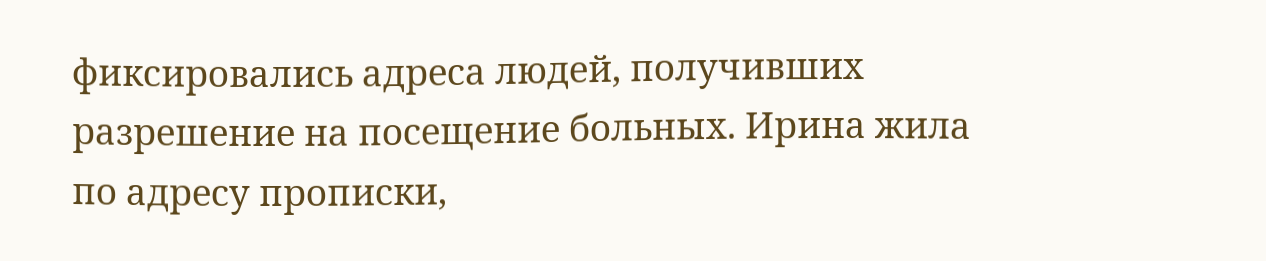фиксировались адреса людей, получивших разрешение на посещение больных. Ирина жила по адресу прописки,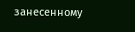занесенному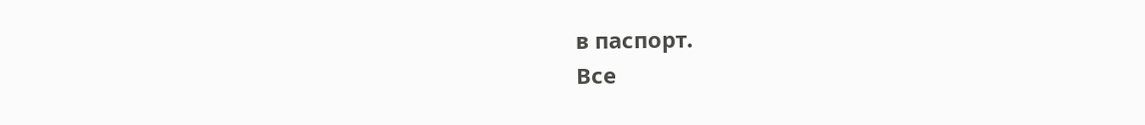в паспорт.
Все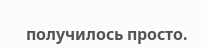получилось просто.